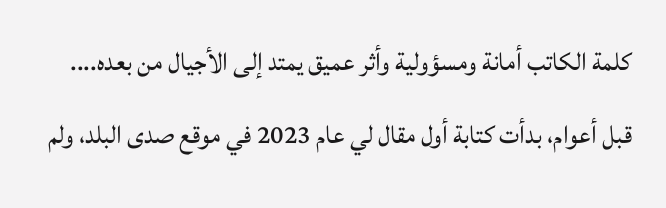كلمة الكاتب أمانة ومسؤولية وأثر عميق يمتد إلى الأجيال من بعده....
قبل أعوام، بدأت كتابة أول مقال لي عام 2023 في موقع صدى البلد، ولم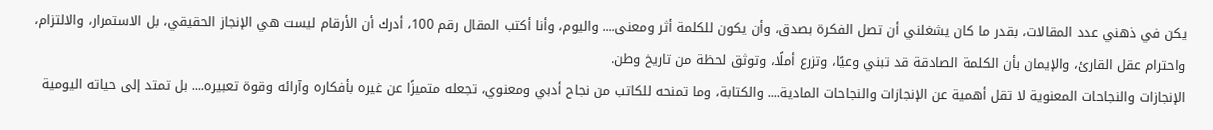يكن في ذهني عدد المقالات، بقدر ما كان يشغلني أن تصل الفكرة بصدق، وأن يكون للكلمة أثر ومعنى.... واليوم، وأنا أكتب المقال رقم 100، أدرك أن الأرقام ليست هي الإنجاز الحقيقي، بل الاستمرار، والالتزام، واحترام عقل القارئ، والإيمان بأن الكلمة الصادقة قد تبني وعيًا، وتزرع أملًا، وتوثق لحظة من تاريخ وطن.
الإنجازات والنجاحات المعنوية لا تقل أهمية عن الإنجازات والنجاحات المادية.... والكتابة، وما تمنحه للكاتب من نجاح أدبي ومعنوي، تجعله متميزًا عن غيره بأفكاره وآرائه وقوة تعبيره.... بل تمتد إلى حياته اليومية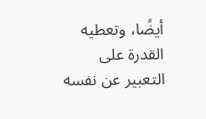أيضًا، وتعطيه القدرة على التعبير عن نفسه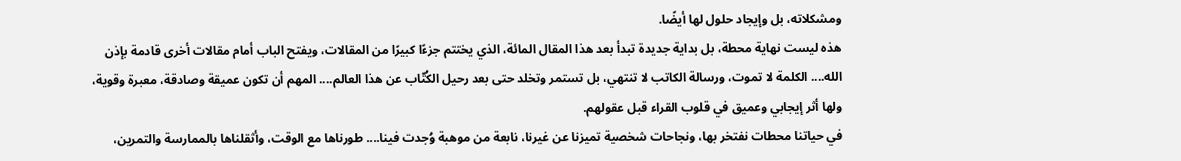ومشكلاته، بل وإيجاد حلول لها أيضًا.
هذه ليست نهاية محطة، بل بداية جديدة تبدأ بعد هذا المقال المائة، الذي يختتم جزءًا كبيرًا من المقالات، ويفتح الباب أمام مقالات أخرى قادمة بإذن الله.... الكلمة لا تموت، ورسالة الكاتب لا تنتهي، بل تستمر وتخلد حتى بعد رحيل الكُتّاب عن هذا العالم.... المهم أن تكون عميقة وصادقة، معبرة وقوية، ولها أثر إيجابي وعميق في قلوب القراء قبل عقولهم.
في حياتنا محطات نفتخر بها، ونجاحات شخصية تميزنا عن غيرنا، نابعة من موهبة وُجدت فينا.... طورناها مع الوقت، وأثقلناها بالممارسة والتمرين،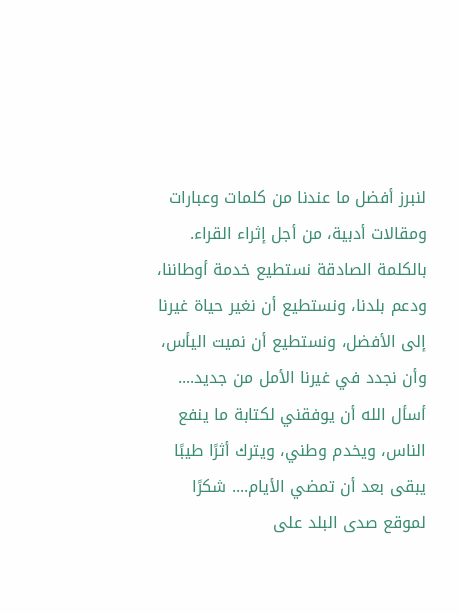لنبرز أفضل ما عندنا من كلمات وعبارات ومقالات أدبية، من أجل إثراء القراء.
بالكلمة الصادقة نستطيع خدمة أوطاننا، ودعم بلدنا، ونستطيع أن نغير حياة غيرنا إلى الأفضل، ونستطيع أن نميت اليأس، وأن نجدد في غيرنا الأمل من جديد.... أسأل الله أن يوفقني لكتابة ما ينفع الناس، ويخدم وطني، ويترك أثرًا طيبًا يبقى بعد أن تمضي الأيام.... شكرًا لموقع صدى البلد على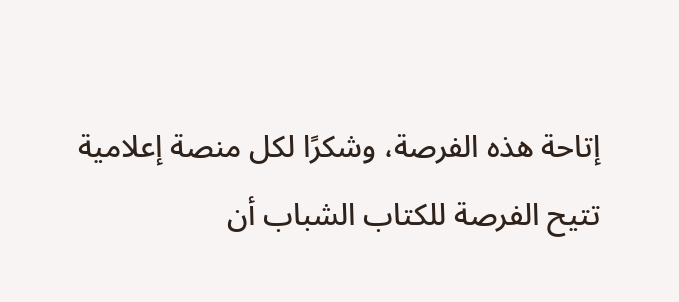إتاحة هذه الفرصة، وشكرًا لكل منصة إعلامية تتيح الفرصة للكتاب الشباب أن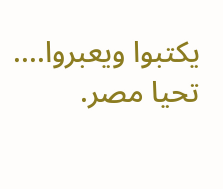يكتبوا ويعبروا.... تحيا مصر.